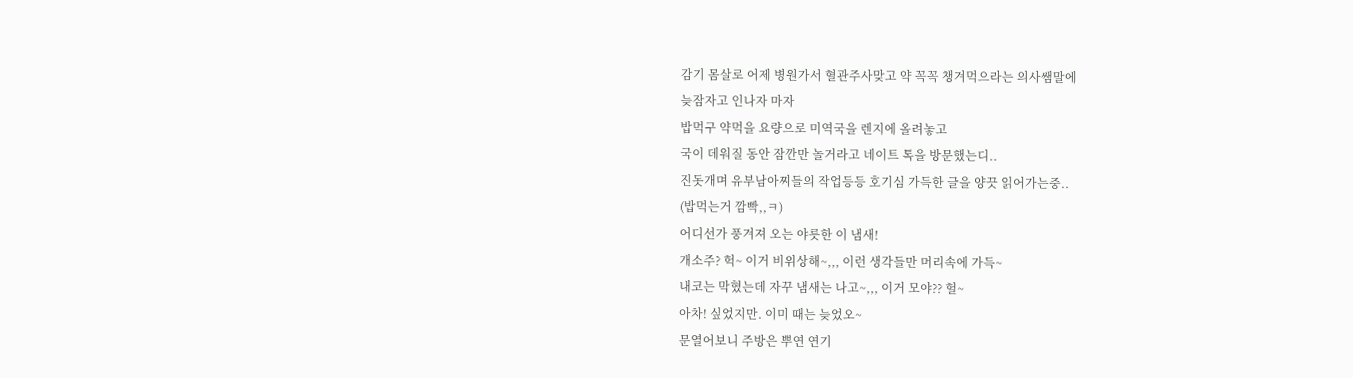감기 몸살로 어제 병원가서 혈관주사맞고 약 꼭꼭 챙겨먹으라는 의사쌤말에
늦잠자고 인나자 마자
밥먹구 약먹을 요량으로 미역국을 렌지에 올려놓고
국이 데워질 동안 잠깐만 놀거라고 네이트 톡을 방문했는디..
진돗개며 유부남아찌들의 작업등등 호기심 가득한 글을 양끗 읽어가는중..
(밥먹는거 깜빡,,ㅋ)
어디선가 풍겨져 오는 야릇한 이 냄새!
개소주? 헉~ 이거 비위상해~,,, 이런 생각들만 머리속에 가득~
내코는 막혔는데 자꾸 냄새는 나고~,,, 이거 모야?? 헐~
아차! 싶었지만. 이미 때는 늦었오~
문열어보니 주방은 뿌연 연기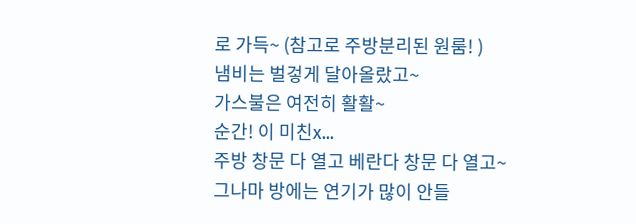로 가득~ (참고로 주방분리된 원룸! )
냄비는 벌겋게 달아올랐고~
가스불은 여전히 활활~
순간! 이 미친x...
주방 창문 다 열고 베란다 창문 다 열고~
그나마 방에는 연기가 많이 안들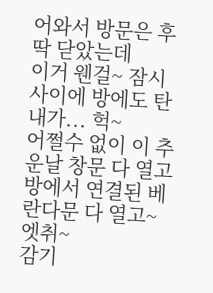어와서 방문은 후딱 닫았는데
이거 웬걸~ 잠시사이에 방에도 탄내가... 헉~
어쩔수 없이 이 추운날 창문 다 열고 방에서 연결된 베란다문 다 열고~
엣취~
감기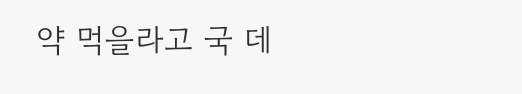약 먹을라고 국 데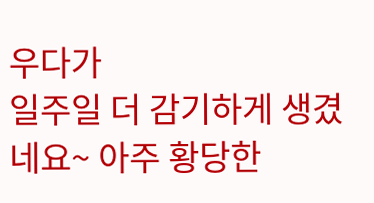우다가
일주일 더 감기하게 생겼네요~ 아주 황당한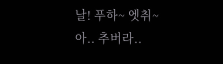날! 푸하~ 엣취~
아.. 추버라..